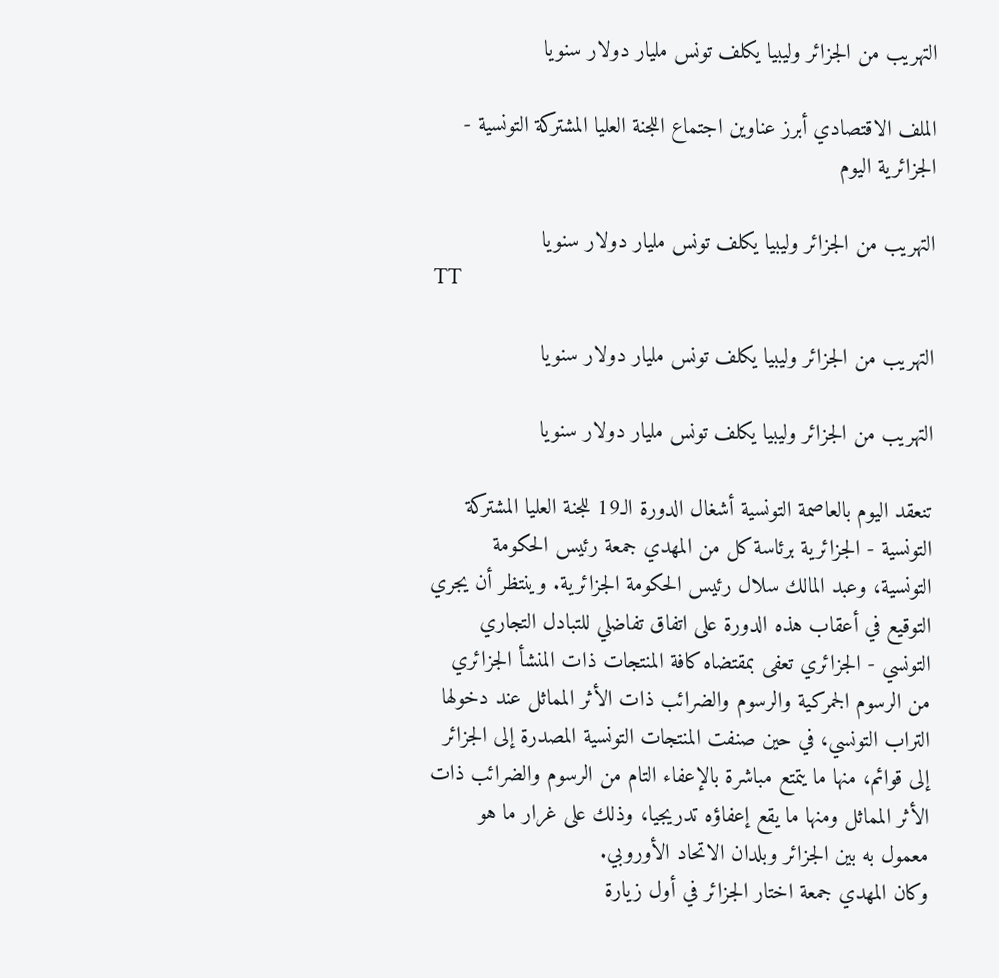التهريب من الجزائر وليبيا يكلف تونس مليار دولار سنويا

الملف الاقتصادي أبرز عناوين اجتماع اللجنة العليا المشتركة التونسية - الجزائرية اليوم

التهريب من الجزائر وليبيا يكلف تونس مليار دولار سنويا
TT

التهريب من الجزائر وليبيا يكلف تونس مليار دولار سنويا

التهريب من الجزائر وليبيا يكلف تونس مليار دولار سنويا

تنعقد اليوم بالعاصمة التونسية أشغال الدورة الـ19 للجنة العليا المشتركة التونسية - الجزائرية برئاسة كل من المهدي جمعة رئيس الحكومة التونسية، وعبد المالك سلال رئيس الحكومة الجزائرية. وينتظر أن يجري التوقيع في أعقاب هذه الدورة على اتفاق تفاضلي للتبادل التجاري التونسي - الجزائري تعفى بمقتضاه كافة المنتجات ذات المنشأ الجزائري من الرسوم الجمركية والرسوم والضرائب ذات الأثر المماثل عند دخولها التراب التونسي، في حين صنفت المنتجات التونسية المصدرة إلى الجزائر إلى قوائم، منها ما يتمتع مباشرة بالإعفاء التام من الرسوم والضرائب ذات الأثر المماثل ومنها ما يقع إعفاؤه تدريجيا، وذلك على غرار ما هو معمول به بين الجزائر وبلدان الاتحاد الأوروبي.
وكان المهدي جمعة اختار الجزائر في أول زيارة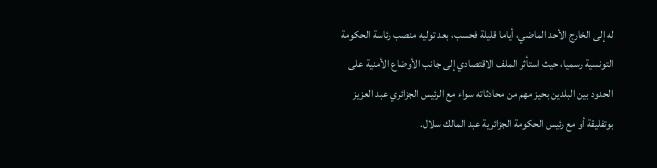له إلى الخارج الأحد الماضي، أياما قليلة فحسب، بعد توليه منصب رئاسة الحكومة التونسية رسميا، حيث استأثر الملف الاقتصادي إلى جانب الأوضاع الأمنية على الحدود بين البلدين بحيز مهم من محادثاته سواء مع الرئيس الجزائري عبد العزيز بوتفليقة أو مع رئيس الحكومة الجزائرية عبد المالك سلال.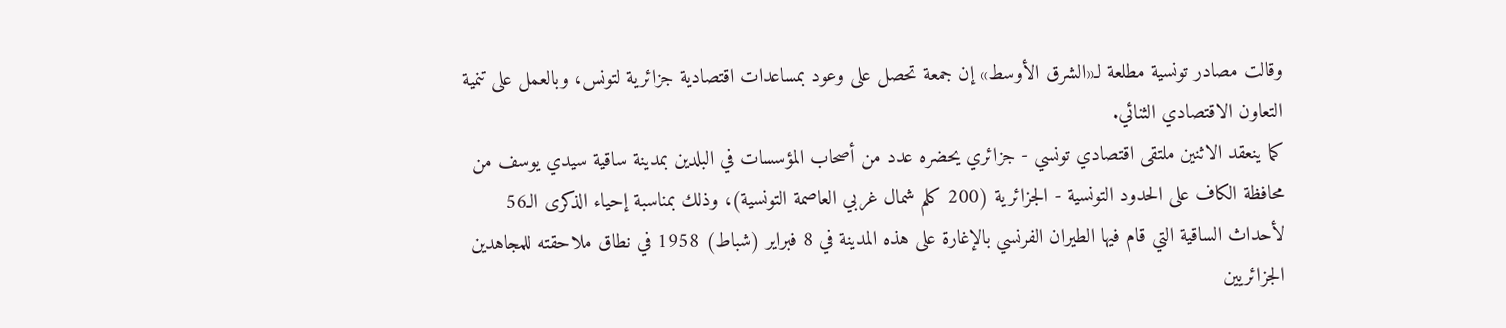وقالت مصادر تونسية مطلعة لـ«الشرق الأوسط» إن جمعة تحصل على وعود بمساعدات اقتصادية جزائرية لتونس، وبالعمل على تنمية التعاون الاقتصادي الثنائي.
كما ينعقد الاثنين ملتقى اقتصادي تونسي - جزائري يحضره عدد من أصحاب المؤسسات في البلدين بمدينة ساقية سيدي يوسف من محافظة الكاف على الحدود التونسية - الجزائرية (200 كلم شمال غربي العاصمة التونسية)، وذلك بمناسبة إحياء الذكرى الـ56 لأحداث الساقية التي قام فيها الطيران الفرنسي بالإغارة على هذه المدينة في 8 فبراير (شباط) 1958 في نطاق ملاحقته للمجاهدين الجزائريين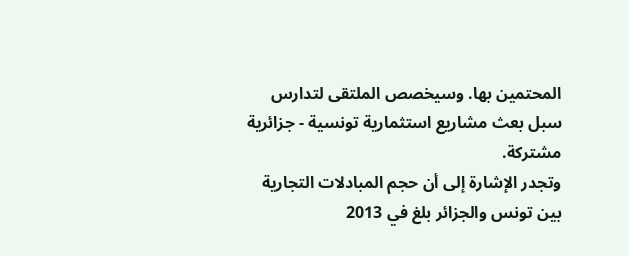المحتمين بها. وسيخصص الملتقى لتدارس سبل بعث مشاريع استثمارية تونسية - جزائرية مشتركة.
وتجدر الإشارة إلى أن حجم المبادلات التجارية بين تونس والجزائر بلغ في 2013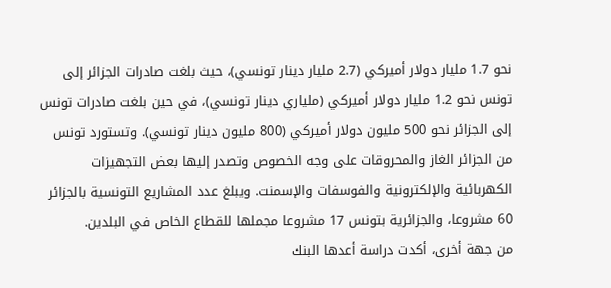نحو 1.7 مليار دولار أميركي (2.7 مليار دينار تونسي)، حيث بلغت صادرات الجزائر إلى تونس نحو 1.2 مليار دولار أميركي (ملياري دينار تونسي)، في حين بلغت صادرات تونس إلى الجزائر نحو 500 مليون دولار أميركي (800 مليون دينار تونسي). وتستورد تونس من الجزائر الغاز والمحروقات على وجه الخصوص وتصدر إليها بعض التجهيزات الكهربائية والإلكترونية والفوسفات والإسمنت. ويبلغ عدد المشاريع التونسية بالجزائر 60 مشروعا، والجزائرية بتونس 17 مشروعا مجملها للقطاع الخاص في البلدين.
من جهة أخرى، أكدت دراسة أعدها البنك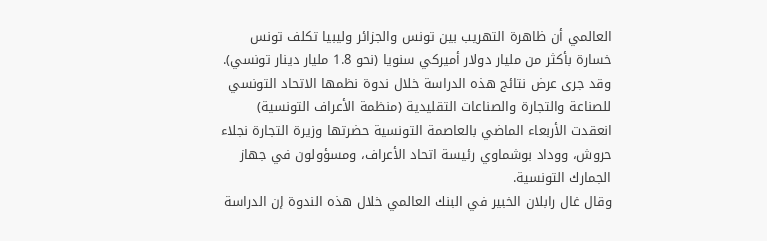العالمي أن ظاهرة التهريب بين تونس والجزائر وليبيا تكلف تونس خسارة بأكثر من مليار دولار أميركي سنويا (نحو 1.8 مليار دينار تونسي). وقد جرى عرض نتائج هذه الدراسة خلال ندوة نظمها الاتحاد التونسي للصناعة والتجارة والصناعات التقليدية (منظمة الأعراف التونسية) انعقدت الأربعاء الماضي بالعاصمة التونسية حضرتها وزيرة التجارة نجلاء حروش، ووداد بوشماوي رئيسة اتحاد الأعراف، ومسؤولون في جهاز الجمارك التونسية.
وقال غال رابلان الخبير في البنك العالمي خلال هذه الندوة إن الدراسة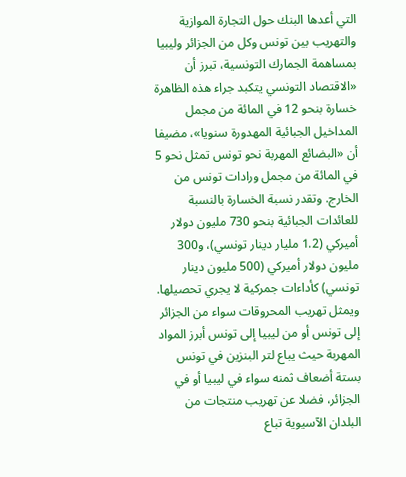التي أعدها البنك حول التجارة الموازية والتهريب بين تونس وكل من الجزائر وليبيا بمساهمة الجمارك التونسية، تبرز أن «الاقتصاد التونسي يتكبد جراء هذه الظاهرة خسارة بنحو 12 في المائة من مجمل المداخيل الجبائية المهدورة سنويا»، مضيفا أن «البضائع المهربة نحو تونس تمثل نحو 5 في المائة من مجمل ورادات تونس من الخارج. وتقدر نسبة الخسارة بالنسبة للعائدات الجبائية بنحو 730 مليون دولار أميركي (1.2 مليار دينار تونسي)، و300 مليون دولار أميركي (500 مليون دينار تونسي) كأداءات جمركية لا يجري تحصيلها.
ويمثل تهريب المحروقات سواء من الجزائر إلى تونس أو من ليبيا إلى تونس أبرز المواد المهربة حيث يباع لتر البنزين في تونس بستة أضعاف ثمنه سواء في ليبيا أو في الجزائر، فضلا عن تهريب منتجات من البلدان الآسيوية تباع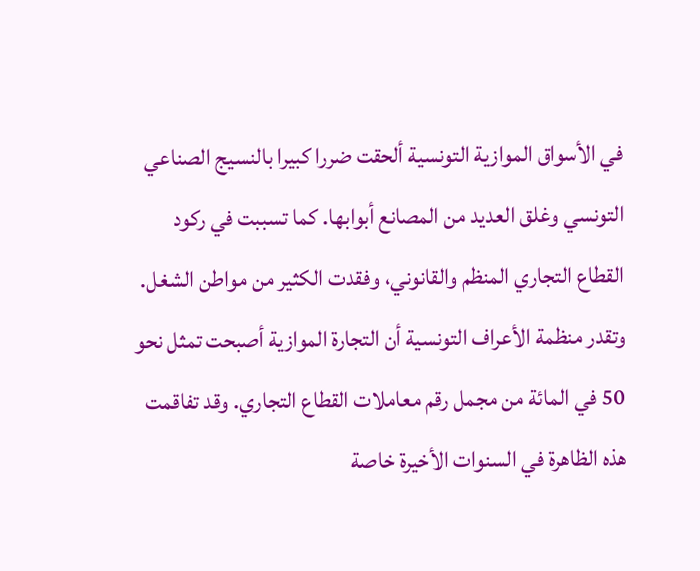في الأسواق الموازية التونسية ألحقت ضررا كبيرا بالنسيج الصناعي التونسي وغلق العديد من المصانع أبوابها. كما تسببت في ركود القطاع التجاري المنظم والقانوني، وفقدت الكثير من مواطن الشغل. وتقدر منظمة الأعراف التونسية أن التجارة الموازية أصبحت تمثل نحو 50 في المائة من مجمل رقم معاملات القطاع التجاري. وقد تفاقمت هذه الظاهرة في السنوات الأخيرة خاصة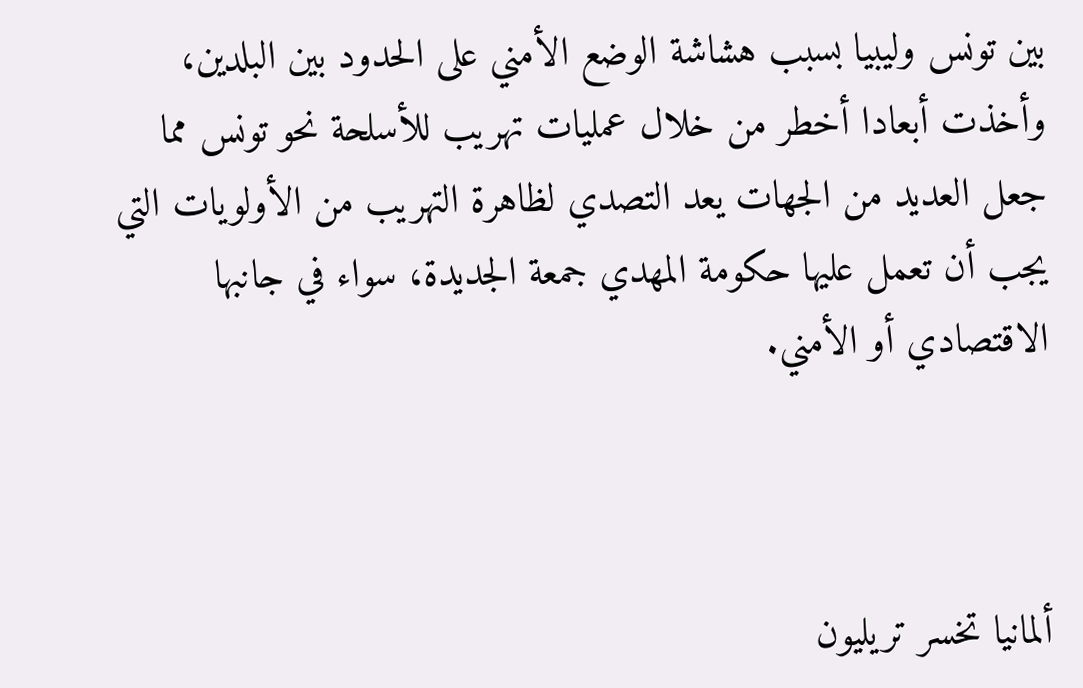بين تونس وليبيا بسبب هشاشة الوضع الأمني على الحدود بين البلدين، وأخذت أبعادا أخطر من خلال عمليات تهريب للأسلحة نحو تونس مما جعل العديد من الجهات يعد التصدي لظاهرة التهريب من الأولويات التي يجب أن تعمل عليها حكومة المهدي جمعة الجديدة، سواء في جانبها الاقتصادي أو الأمني.



ألمانيا تخسر تريليون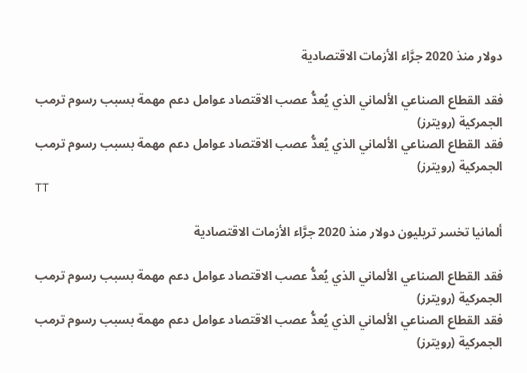دولار منذ 2020 جرَّاء الأزمات الاقتصادية

فقد القطاع الصناعي الألماني الذي يُعدُّ عصب الاقتصاد عوامل دعم مهمة بسبب رسوم ترمب الجمركية (رويترز)
فقد القطاع الصناعي الألماني الذي يُعدُّ عصب الاقتصاد عوامل دعم مهمة بسبب رسوم ترمب الجمركية (رويترز)
TT

ألمانيا تخسر تريليون دولار منذ 2020 جرَّاء الأزمات الاقتصادية

فقد القطاع الصناعي الألماني الذي يُعدُّ عصب الاقتصاد عوامل دعم مهمة بسبب رسوم ترمب الجمركية (رويترز)
فقد القطاع الصناعي الألماني الذي يُعدُّ عصب الاقتصاد عوامل دعم مهمة بسبب رسوم ترمب الجمركية (رويترز)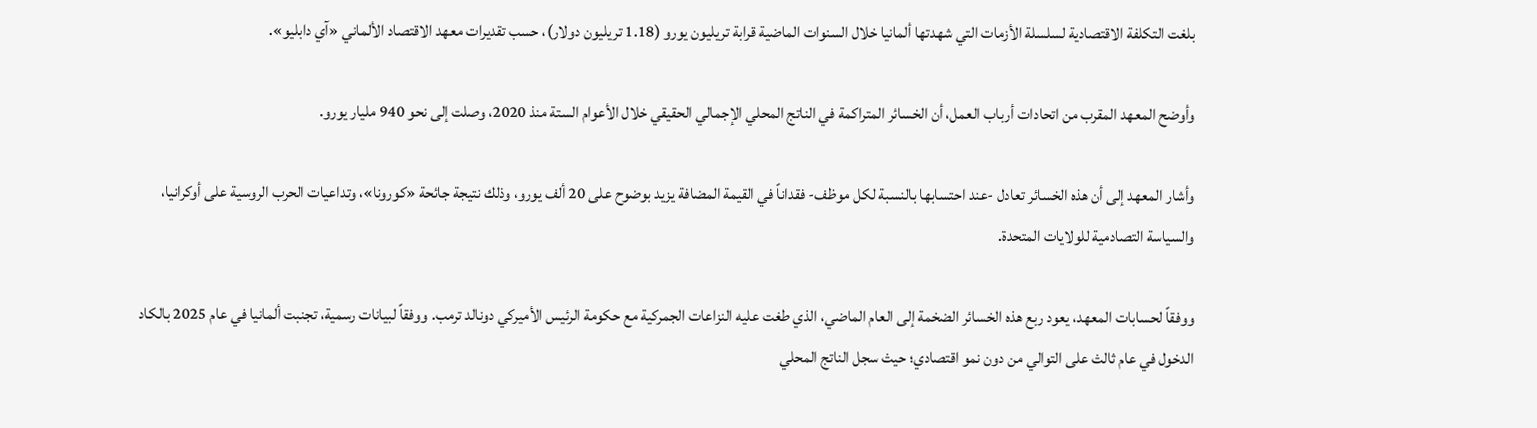بلغت التكلفة الاقتصادية لسلسلة الأزمات التي شهدتها ألمانيا خلال السنوات الماضية قرابة تريليون يورو (1.18 تريليون دولار)، حسب تقديرات معهد الاقتصاد الألماني «آي دابليو».

وأوضح المعهد المقرب من اتحادات أرباب العمل، أن الخسائر المتراكمة في الناتج المحلي الإجمالي الحقيقي خلال الأعوام الستة منذ 2020، وصلت إلى نحو 940 مليار يورو.

وأشار المعهد إلى أن هذه الخسائر تعادل -عند احتسابها بالنسبة لكل موظف- فقداناً في القيمة المضافة يزيد بوضوح على 20 ألف يورو، وذلك نتيجة جائحة «كورونا»، وتداعيات الحرب الروسية على أوكرانيا، والسياسة التصادمية للولايات المتحدة.

ووفقاً لحسابات المعهد، يعود ربع هذه الخسائر الضخمة إلى العام الماضي، الذي طغت عليه النزاعات الجمركية مع حكومة الرئيس الأميركي دونالد ترمب. ووفقاً لبيانات رسمية، تجنبت ألمانيا في عام 2025 بالكاد الدخول في عام ثالث على التوالي من دون نمو اقتصادي؛ حيث سجل الناتج المحلي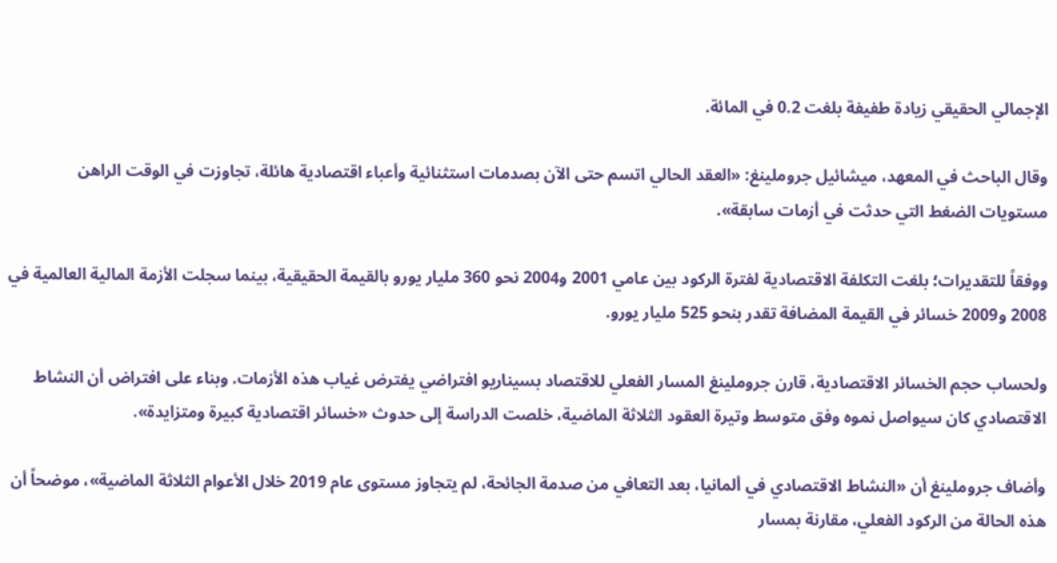الإجمالي الحقيقي زيادة طفيفة بلغت 0.2 في المائة.

وقال الباحث في المعهد، ميشائيل جروملينغ: «العقد الحالي اتسم حتى الآن بصدمات استثنائية وأعباء اقتصادية هائلة، تجاوزت في الوقت الراهن مستويات الضغط التي حدثت في أزمات سابقة».

ووفقاً للتقديرات؛ بلغت التكلفة الاقتصادية لفترة الركود بين عامي 2001 و2004 نحو 360 مليار يورو بالقيمة الحقيقية، بينما سجلت الأزمة المالية العالمية في 2008 و2009 خسائر في القيمة المضافة تقدر بنحو 525 مليار يورو.

ولحساب حجم الخسائر الاقتصادية، قارن جروملينغ المسار الفعلي للاقتصاد بسيناريو افتراضي يفترض غياب هذه الأزمات. وبناء على افتراض أن النشاط الاقتصادي كان سيواصل نموه وفق متوسط وتيرة العقود الثلاثة الماضية، خلصت الدراسة إلى حدوث «خسائر اقتصادية كبيرة ومتزايدة».

وأضاف جروملينغ أن «النشاط الاقتصادي في ألمانيا، بعد التعافي من صدمة الجائحة، لم يتجاوز مستوى عام 2019 خلال الأعوام الثلاثة الماضية»، موضحاً أن هذه الحالة من الركود الفعلي، مقارنة بمسار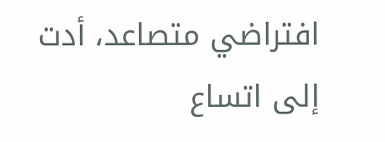افتراضي متصاعد، أدت إلى اتساع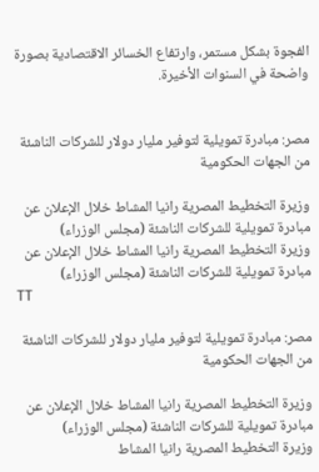الفجوة بشكل مستمر، وارتفاع الخسائر الاقتصادية بصورة واضحة في السنوات الأخيرة.


مصر: مبادرة تمويلية لتوفير مليار دولار للشركات الناشئة من الجهات الحكومية

وزيرة التخطيط المصرية رانيا المشاط خلال الإعلان عن مبادرة تمويلية للشركات الناشئة (مجلس الوزراء)
وزيرة التخطيط المصرية رانيا المشاط خلال الإعلان عن مبادرة تمويلية للشركات الناشئة (مجلس الوزراء)
TT

مصر: مبادرة تمويلية لتوفير مليار دولار للشركات الناشئة من الجهات الحكومية

وزيرة التخطيط المصرية رانيا المشاط خلال الإعلان عن مبادرة تمويلية للشركات الناشئة (مجلس الوزراء)
وزيرة التخطيط المصرية رانيا المشاط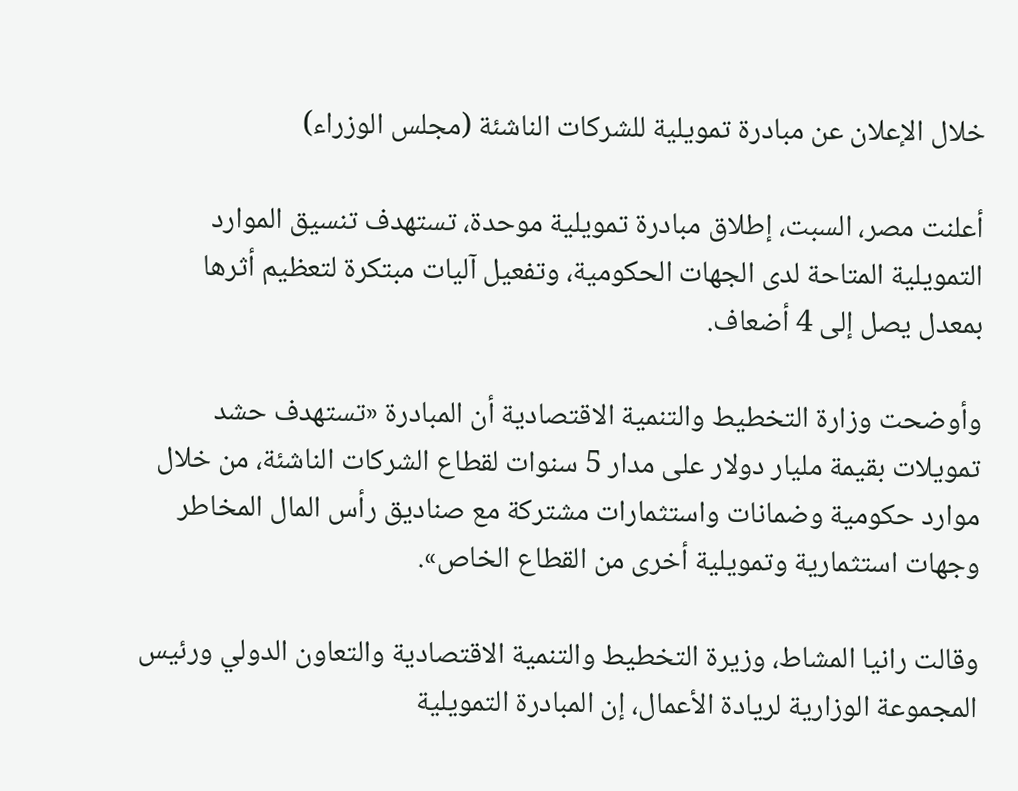خلال الإعلان عن مبادرة تمويلية للشركات الناشئة (مجلس الوزراء)

أعلنت مصر، السبت، إطلاق مبادرة تمويلية موحدة، تستهدف تنسيق الموارد التمويلية المتاحة لدى الجهات الحكومية، وتفعيل آليات مبتكرة لتعظيم أثرها بمعدل يصل إلى 4 أضعاف.

وأوضحت وزارة التخطيط والتنمية الاقتصادية أن المبادرة «تستهدف حشد تمويلات بقيمة مليار دولار على مدار 5 سنوات لقطاع الشركات الناشئة، من خلال موارد حكومية وضمانات واستثمارات مشتركة مع صناديق رأس المال المخاطر وجهات استثمارية وتمويلية أخرى من القطاع الخاص».

وقالت رانيا المشاط، وزيرة التخطيط والتنمية الاقتصادية والتعاون الدولي ورئيس المجموعة الوزارية لريادة الأعمال، إن المبادرة التمويلية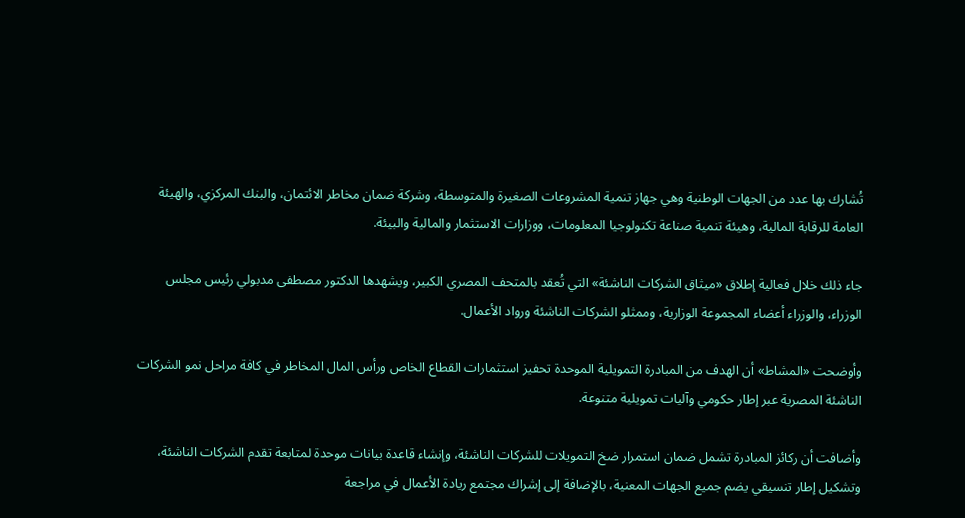تُشارك بها عدد من الجهات الوطنية وهي جهاز تنمية المشروعات الصغيرة والمتوسطة، وشركة ضمان مخاطر الائتمان، والبنك المركزي، والهيئة العامة للرقابة المالية، وهيئة تنمية صناعة تكنولوجيا المعلومات، ووزارات الاستثمار والمالية والبيئة.

جاء ذلك خلال فعالية إطلاق «ميثاق الشركات الناشئة» التي تُعقد بالمتحف المصري الكبير، ويشهدها الدكتور مصطفى مدبولي رئيس مجلس الوزراء، والوزراء أعضاء المجموعة الوزارية، وممثلو الشركات الناشئة ورواد الأعمال.

وأوضحت «المشاط» أن الهدف من المبادرة التمويلية الموحدة تحفيز استثمارات القطاع الخاص ورأس المال المخاطر في كافة مراحل نمو الشركات الناشئة المصرية عبر إطار حكومي وآليات تمويلية متنوعة.

وأضافت أن ركائز المبادرة تشمل ضمان استمرار ضخ التمويلات للشركات الناشئة، وإنشاء قاعدة بيانات موحدة لمتابعة تقدم الشركات الناشئة، وتشكيل إطار تنسيقي يضم جميع الجهات المعنية، بالإضافة إلى إشراك مجتمع ريادة الأعمال في مراجعة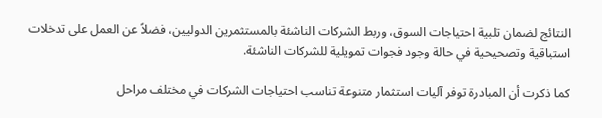النتائج لضمان تلبية احتياجات السوق، وربط الشركات الناشئة بالمستثمرين الدوليين، فضلاً عن العمل على تدخلات استباقية وتصحيحية في حالة وجود فجوات تمويلية للشركات الناشئة.

كما ذكرت أن المبادرة توفر آليات استثمار متنوعة تناسب احتياجات الشركات في مختلف مراحل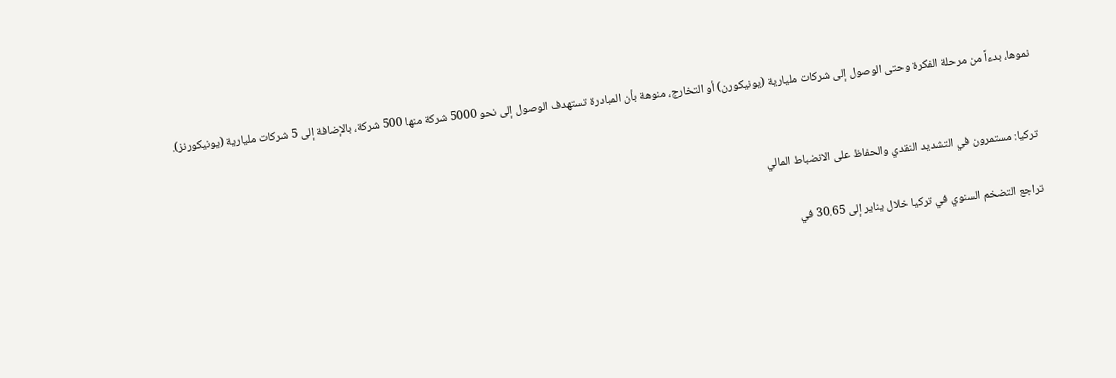نموها، بدءاً من مرحلة الفكرة وحتى الوصول إلى شركات مليارية (يونيكورن) أو التخارج، منوهة بأن المبادرة تستهدف الوصول إلى نحو 5000 شركة منها 500 شركة، بالإضافة إلى 5 شركات مليارية (يونيكورنز).


تركيا: مستمرون في التشديد النقدي والحفاظ على الانضباط المالي

تراجع التضخم السنوي في تركيا خلال يناير إلى 30.65 في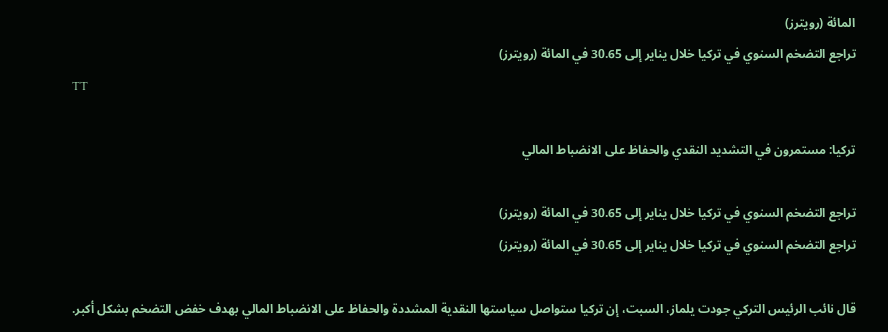المائة (رويترز)
تراجع التضخم السنوي في تركيا خلال يناير إلى 30.65 في المائة (رويترز)
TT

تركيا: مستمرون في التشديد النقدي والحفاظ على الانضباط المالي

تراجع التضخم السنوي في تركيا خلال يناير إلى 30.65 في المائة (رويترز)
تراجع التضخم السنوي في تركيا خلال يناير إلى 30.65 في المائة (رويترز)

قال نائب الرئيس التركي جودت يلماز، السبت، إن تركيا ستواصل سياستها النقدية المشددة والحفاظ على الانضباط المالي بهدف خفض التضخم بشكل أكبر.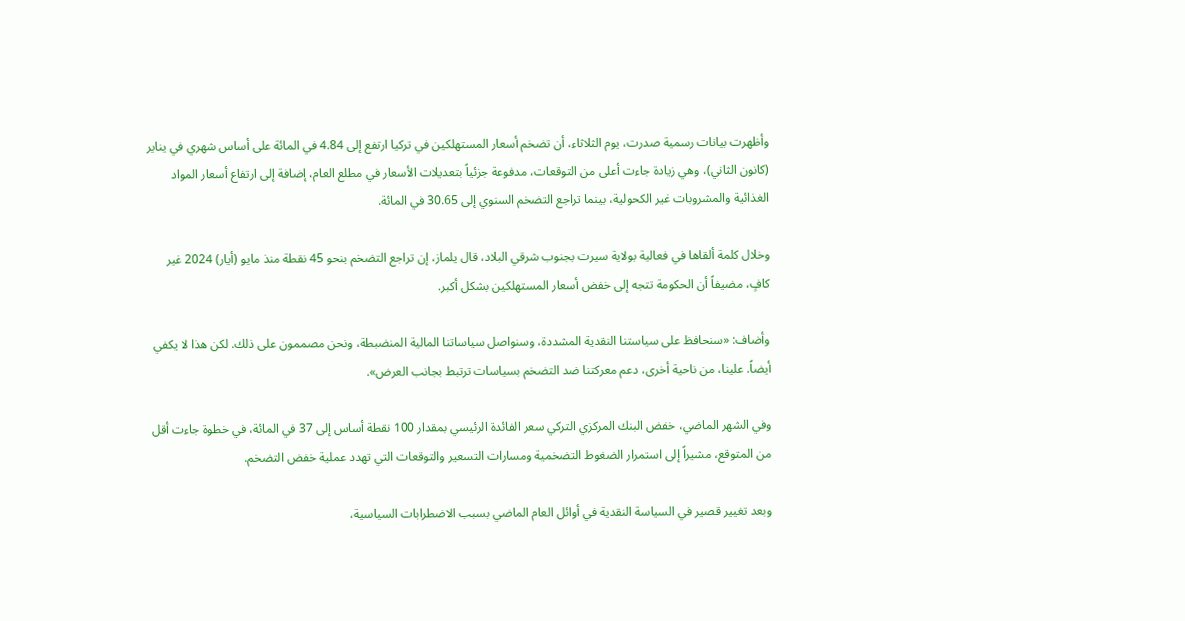وأظهرت بيانات رسمية صدرت، يوم الثلاثاء، أن تضخم أسعار المستهلكين في تركيا ارتفع إلى 4.84 في المائة على أساس شهري في يناير (كانون الثاني)، وهي زيادة جاءت أعلى من التوقعات، مدفوعة جزئياً بتعديلات الأسعار في ‌مطلع العام، ‌إضافة إلى ارتفاع أسعار ‌المواد الغذائية والمشروبات غير ‌الكحولية، بينما تراجع التضخم السنوي إلى 30.65 في المائة.

وخلال كلمة ألقاها في فعالية بولاية سيرت بجنوب شرقي البلاد، قال يلماز، إن تراجع التضخم بنحو 45 نقطة منذ مايو (أيار) 2024 غير كافٍ، مضيفاً أن الحكومة تتجه إلى خفض أسعار المستهلكين بشكل أكبر.

وأضاف: «سنحافظ على سياستنا ‌النقدية المشددة، وسنواصل سياساتنا المالية المنضبطة، ونحن مصممون على ذلك. لكن هذا لا يكفي أيضاً. علينا، من ناحية أخرى، دعم معركتنا ضد التضخم بسياسات ترتبط بجانب العرض».

وفي الشهر الماضي، خفض البنك المركزي التركي سعر الفائدة الرئيسي بمقدار 100 نقطة أساس إلى 37 في المائة، في خطوة جاءت أقل من المتوقع، مشيراً إلى استمرار الضغوط التضخمية ومسارات التسعير والتوقعات التي تهدد عملية خفض التضخم.

وبعد تغيير قصير في السياسة النقدية في أوائل العام الماضي بسبب الاضطرابات السياسية،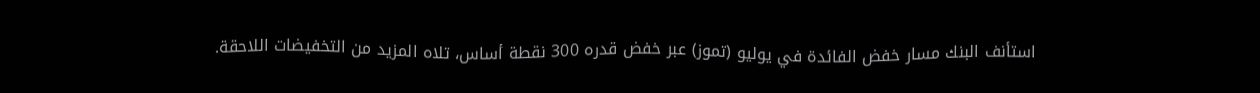استأنف البنك مسار خفض الفائدة في يوليو (تموز) عبر خفض قدره 300 نقطة أساس، تلاه المزيد من التخفيضات اللاحقة.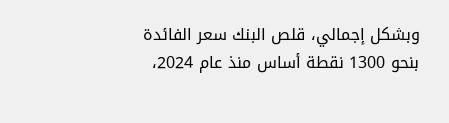وبشكل إجمالي، قلص البنك سعر الفائدة بنحو 1300 نقطة أساس منذ عام 2024،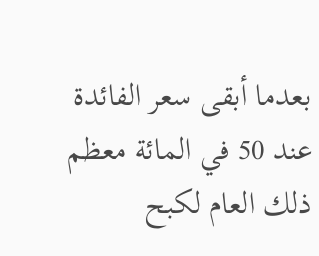بعدما أبقى سعر الفائدة عند ‌50 في المائة معظم ذلك العام لكبح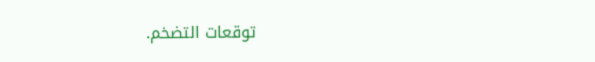توقعات التضخم.